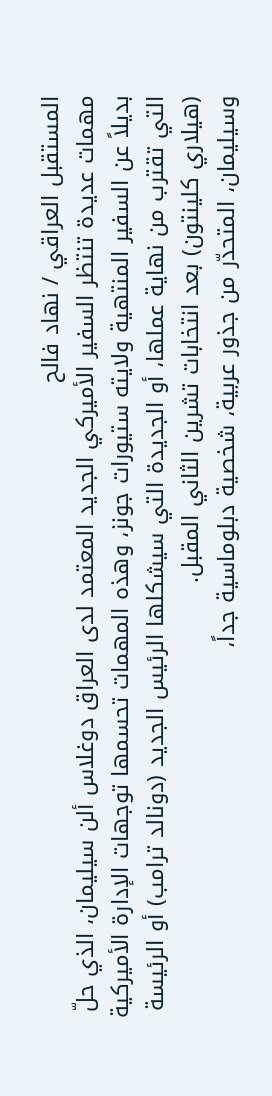المستقبل العراقي / نهاد فالح
مهمات عديدة تنتظر السفير الأميركي الجديد المعتمد لدى العراق دوغلاس ألن سيليمان، الذي حلّ بديلاً عن السفير المنتهية ولايته ستيورات جونز، وهذه المهمات تحسمها توجهات الإدارة الأميركية التي تقترب من نهاية عملها، أو الجديدة التي سيشكلها الرئيس الجديد (دونالد ترامب) أو الرئيسة (هيلاري كلينتون) بعد انتخابات تشرين الثاني المقبل.
وسيليمان، المتحدّر من جذور عربية، شخصية دبلوماسية جداً،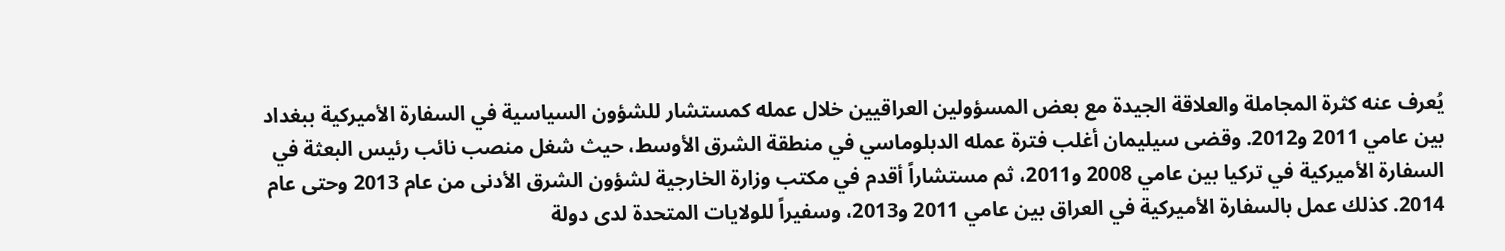يُعرف عنه كثرة المجاملة والعلاقة الجيدة مع بعض المسؤولين العراقيين خلال عمله كمستشار للشؤون السياسية في السفارة الأميركية ببغداد بين عامي 2011 و2012. وقضى سيليمان أغلب فترة عمله الدبلوماسي في منطقة الشرق الأوسط، حيث شغل منصب نائب رئيس البعثة في السفارة الأميركية في تركيا بين عامي 2008 و2011، ثم مستشاراً أقدم في مكتب وزارة الخارجية لشؤون الشرق الأدنى من عام 2013 وحتى عام 2014. كذلك عمل بالسفارة الأميركية في العراق بين عامي 2011 و2013، وسفيراً للولايات المتحدة لدى دولة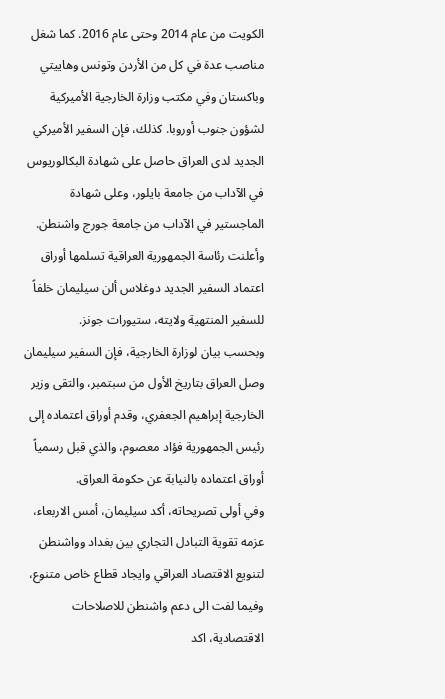الكويت من عام 2014 وحتى عام 2016. كما شغل مناصب عدة في كل من الأردن وتونس وهاييتي وباكستان وفي مكتب وزارة الخارجية الأميركية لشؤون جنوب أوروبا. كذلك، فإن السفير الأميركي الجديد لدى العراق حاصل على شهادة البكالوريوس في الآداب من جامعة بايلور، وعلى شهادة الماجستير في الآداب من جامعة جورج واشنطن.
وأعلنت رئاسة الجمهورية العراقية تسلمها أوراق اعتماد السفير الجديد دوغلاس ألن سيليمان خلفاً للسفير المنتهية ولايته، ستيورات جونز.
وبحسب بيان لوزارة الخارجية، فإن السفير سيليمان وصل العراق بتاريخ الأول من سبتمبر، والتقى وزير الخارجية إبراهيم الجعفري، وقدم أوراق اعتماده إلى رئيس الجمهورية فؤاد معصوم، والذي قبل رسمياً أوراق اعتماده بالنيابة عن حكومة العراق.
وفي أولى تصريحاته، أكد سيليمان، أمس الاربعاء، عزمه تقوية التبادل التجاري بين بغداد وواشنطن لتنويع الاقتصاد العراقي وايجاد قطاع خاص متنوع، وفيما لفت الى دعم واشنطن للاصلاحات الاقتصادية، اكد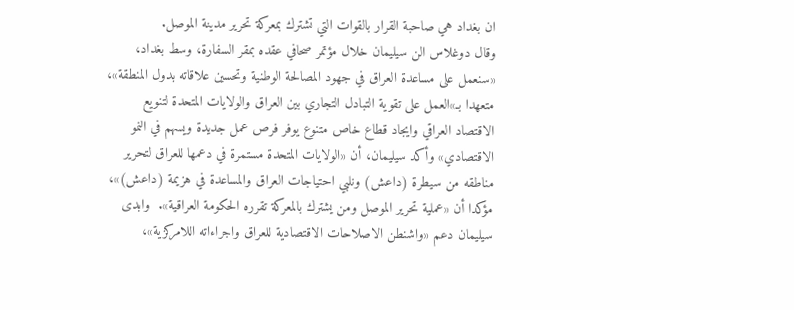ان بغداد هي صاحبة القرار بالقوات التي تشترك بمعركة تحرير مدينة الموصل.
وقال دوغلاس الن سيليمان خلال مؤتمر صحافي عقده بمقر السفارة، وسط بغداد، «سنعمل على مساعدة العراق في جهود المصالحة الوطنية وتحسين علاقاته بدول المنطقة»، متعهدا بـ»العمل على تقوية التبادل التجاري بين العراق والولايات المتحدة لتنويع الاقتصاد العراقي وايجاد قطاع خاص متنوع يوفر فرص عمل جديدة ويسهم في النمو الاقتصادي» وأكد سيليمان، أن «الولايات المتحدة مستمرة في دعمها للعراق لتحرير مناطقه من سيطرة (داعش) ونلبي احتياجات العراق والمساعدة في هزيمة (داعش)»، مؤكدا أن «عملية تحرير الموصل ومن يشترك بالمعركة تقرره الحكومة العراقية».  وابدى سيليمان دعم «واشنطن الاصلاحات الاقتصادية للعراق واجراءاته اللامركزية»،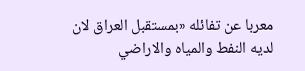معربا عن تفائله «بمستقبل العراق لان لديه النفط والمياه والاراضي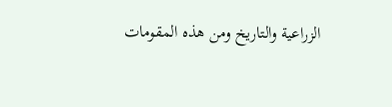الزراعية والتاريخ ومن هذه المقومات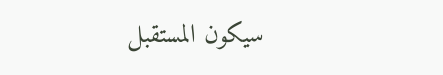سيكون المستقبل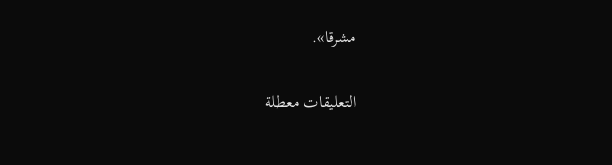مشرقا».

التعليقات معطلة